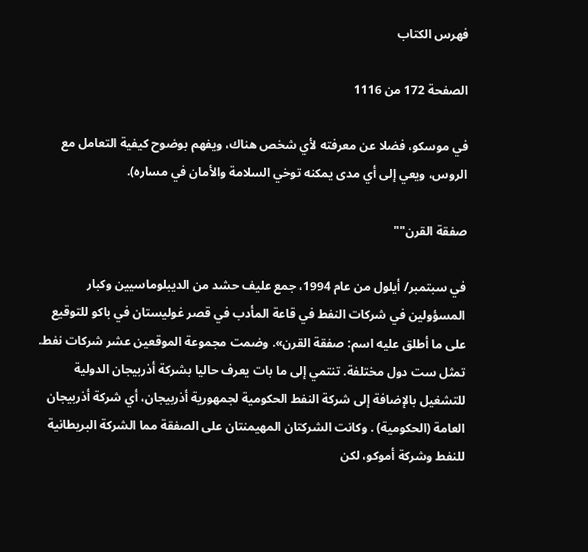فهرس الكتاب

الصفحة 172 من 1116

في موسكو، فضلا عن معرفته لأي شخص هناك، ويفهم بوضوح كيفية التعامل مع الروس، ويعي إلى أي مدى يمكنه توخي السلامة والأمان في مساره).

صفقة القرن""

في سبتمبر/ أيلول من عام 1994، جمع عليف حشد من الديبلوماسيين وكبار المسؤولين في شركات النفط في قاعة المأدب في قصر غوليستان في باكو للتوقيع على ما أطلق عليه اسم: صفقة القرن». وضمت مجموعة الموقعين عشر شركات نفط. تمثل ست دول مختلفة. تنتمي إلى ما بات يعرف حاليا بشركة أذربيجان الدولية للتشغيل بالإضافة إلى شركة النفط الحكومية لجمهورية أذربيجان، أي شركة أذربيجان العامة (الحكومية) . وكانت الشركتان المهيمنتان على الصفقة مما الشركة البريطانية للنفط وشركة أموكو، لكن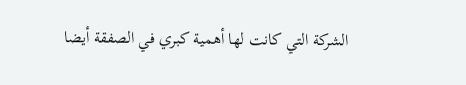الشركة التي كانت لها أهمية كبري في الصفقة أيضا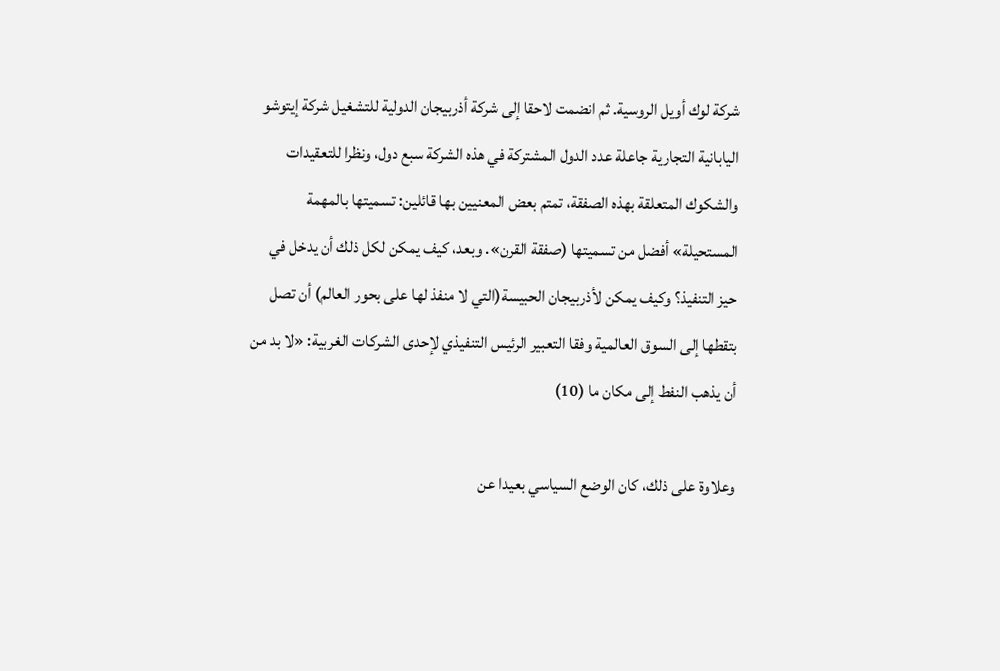شركة لوك أويل الروسية. ثم انضمت لاحقا إلى شركة أذربيجان الدولية للتشغيل شركة إيتوشو اليابانية التجارية جاعلة عدد الدول المشتركة في هذه الشركة سبع دول، ونظرا للتعقيدات والشكوك المتعلقة بهذه الصفقة، تمتم بعض المعنيين بها قائلين: تسميتها بالمهمة المستحيلة» أفضل من تسميتها (صفقة القرن». وبعد، كيف يمكن لكل ذلك أن يدخل في حيز التنفيذ؟ وكيف يمكن لأذربيجان الحبيسة(التي لا منفذ لها على بحور العالم) أن تصل بتقطها إلى السوق العالمية وفقا التعبير الرئيس التنفيذي لإحدى الشركات الغربية: «لا بد من أن يذهب النفط إلى مكان ما (10)

وعلاوة على ذلك، كان الوضع السياسي بعيدا عن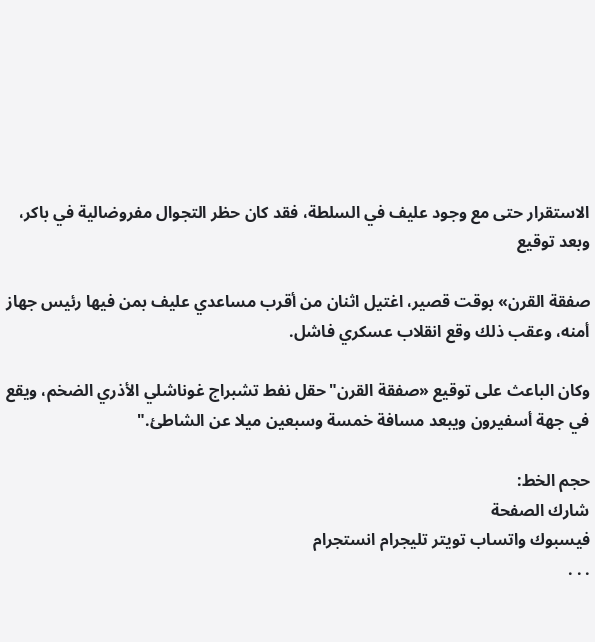الاستقرار حتى مع وجود عليف في السلطة، فقد كان حظر التجوال مفروضالية في باكر، وبعد توقيع

صفقة القرن» بوقت قصير، اغتيل اثنان من أقرب مساعدي عليف بمن فيها رئيس جهاز أمنه، وعقب ذلك وقع انقلاب عسكري فاشل.

وكان الباعث على توقيع «صفقة القرن"حقل نفط تشبراج غوناشلي الأذري الضخم، ويقع في جهة أسفيرون ويبعد مسافة خمسة وسبعين ميلا عن الشاطئ."

حجم الخط:
شارك الصفحة
فيسبوك واتساب تويتر تليجرام انستجرام
. . .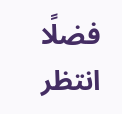فضلًا انتظر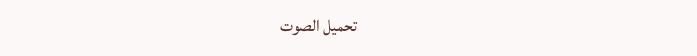تحميل الصوت